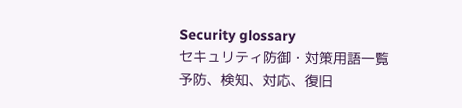Security glossary
セキュリティ防御・対策用語一覧
予防、検知、対応、復旧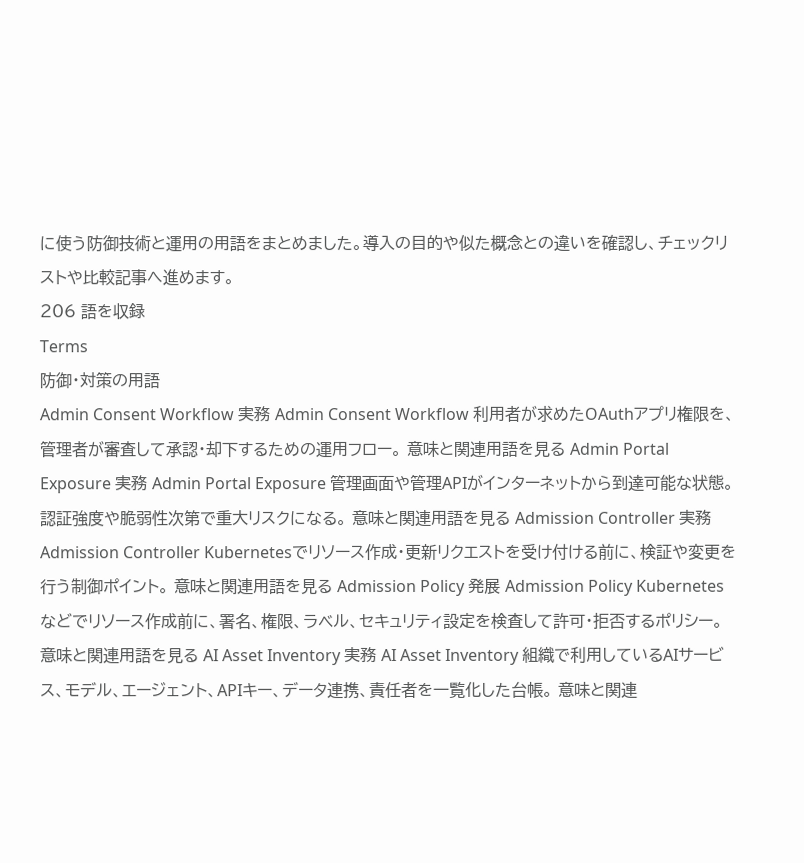に使う防御技術と運用の用語をまとめました。導入の目的や似た概念との違いを確認し、チェックリストや比較記事へ進めます。
206 語を収録
Terms
防御・対策の用語
Admin Consent Workflow 実務 Admin Consent Workflow 利用者が求めたOAuthアプリ権限を、管理者が審査して承認・却下するための運用フロー。 意味と関連用語を見る Admin Portal Exposure 実務 Admin Portal Exposure 管理画面や管理APIがインターネットから到達可能な状態。認証強度や脆弱性次第で重大リスクになる。 意味と関連用語を見る Admission Controller 実務 Admission Controller Kubernetesでリソース作成・更新リクエストを受け付ける前に、検証や変更を行う制御ポイント。 意味と関連用語を見る Admission Policy 発展 Admission Policy Kubernetesなどでリソース作成前に、署名、権限、ラベル、セキュリティ設定を検査して許可・拒否するポリシー。 意味と関連用語を見る AI Asset Inventory 実務 AI Asset Inventory 組織で利用しているAIサービス、モデル、エージェント、APIキー、データ連携、責任者を一覧化した台帳。 意味と関連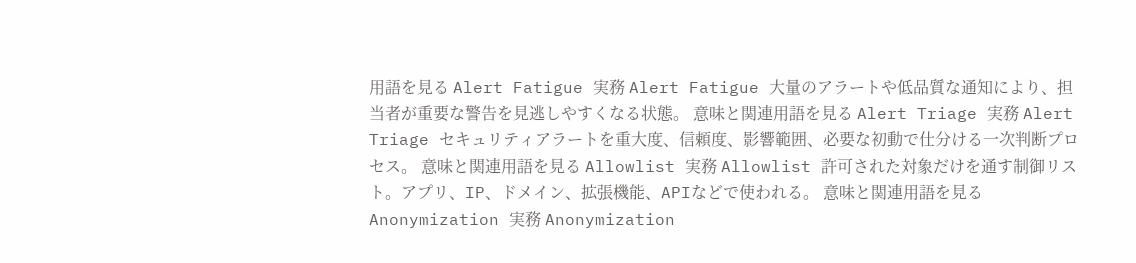用語を見る Alert Fatigue 実務 Alert Fatigue 大量のアラートや低品質な通知により、担当者が重要な警告を見逃しやすくなる状態。 意味と関連用語を見る Alert Triage 実務 Alert Triage セキュリティアラートを重大度、信頼度、影響範囲、必要な初動で仕分ける一次判断プロセス。 意味と関連用語を見る Allowlist 実務 Allowlist 許可された対象だけを通す制御リスト。アプリ、IP、ドメイン、拡張機能、APIなどで使われる。 意味と関連用語を見る Anonymization 実務 Anonymization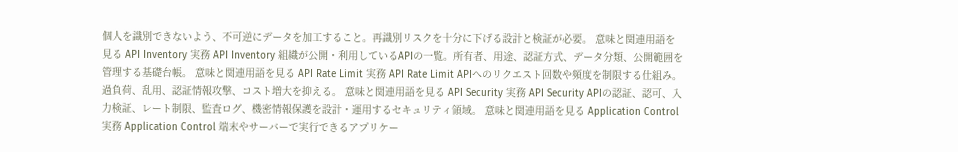個人を識別できないよう、不可逆にデータを加工すること。再識別リスクを十分に下げる設計と検証が必要。 意味と関連用語を見る API Inventory 実務 API Inventory 組織が公開・利用しているAPIの一覧。所有者、用途、認証方式、データ分類、公開範囲を管理する基礎台帳。 意味と関連用語を見る API Rate Limit 実務 API Rate Limit APIへのリクエスト回数や頻度を制限する仕組み。過負荷、乱用、認証情報攻撃、コスト増大を抑える。 意味と関連用語を見る API Security 実務 API Security APIの認証、認可、入力検証、レート制限、監査ログ、機密情報保護を設計・運用するセキュリティ領域。 意味と関連用語を見る Application Control 実務 Application Control 端末やサーバーで実行できるアプリケー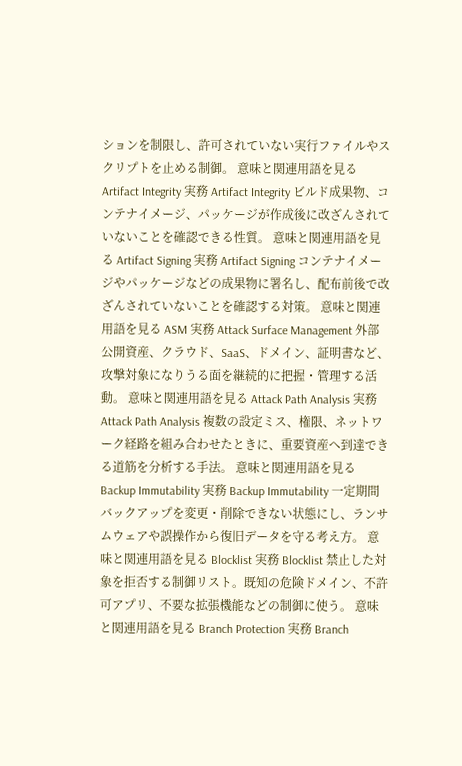ションを制限し、許可されていない実行ファイルやスクリプトを止める制御。 意味と関連用語を見る Artifact Integrity 実務 Artifact Integrity ビルド成果物、コンテナイメージ、パッケージが作成後に改ざんされていないことを確認できる性質。 意味と関連用語を見る Artifact Signing 実務 Artifact Signing コンテナイメージやパッケージなどの成果物に署名し、配布前後で改ざんされていないことを確認する対策。 意味と関連用語を見る ASM 実務 Attack Surface Management 外部公開資産、クラウド、SaaS、ドメイン、証明書など、攻撃対象になりうる面を継続的に把握・管理する活動。 意味と関連用語を見る Attack Path Analysis 実務 Attack Path Analysis 複数の設定ミス、権限、ネットワーク経路を組み合わせたときに、重要資産へ到達できる道筋を分析する手法。 意味と関連用語を見る Backup Immutability 実務 Backup Immutability 一定期間バックアップを変更・削除できない状態にし、ランサムウェアや誤操作から復旧データを守る考え方。 意味と関連用語を見る Blocklist 実務 Blocklist 禁止した対象を拒否する制御リスト。既知の危険ドメイン、不許可アプリ、不要な拡張機能などの制御に使う。 意味と関連用語を見る Branch Protection 実務 Branch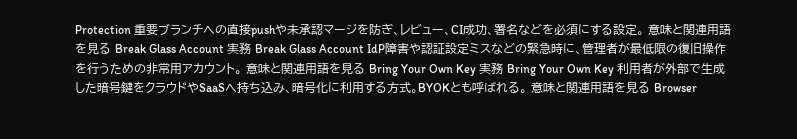Protection 重要ブランチへの直接pushや未承認マージを防ぎ、レビュー、CI成功、署名などを必須にする設定。 意味と関連用語を見る Break Glass Account 実務 Break Glass Account IdP障害や認証設定ミスなどの緊急時に、管理者が最低限の復旧操作を行うための非常用アカウント。 意味と関連用語を見る Bring Your Own Key 実務 Bring Your Own Key 利用者が外部で生成した暗号鍵をクラウドやSaaSへ持ち込み、暗号化に利用する方式。BYOKとも呼ばれる。 意味と関連用語を見る Browser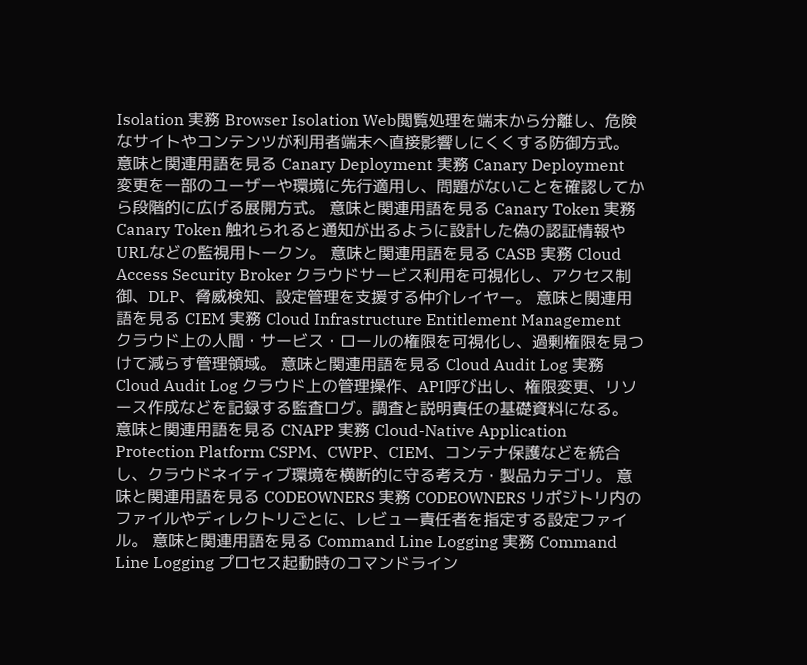Isolation 実務 Browser Isolation Web閲覧処理を端末から分離し、危険なサイトやコンテンツが利用者端末へ直接影響しにくくする防御方式。 意味と関連用語を見る Canary Deployment 実務 Canary Deployment 変更を一部のユーザーや環境に先行適用し、問題がないことを確認してから段階的に広げる展開方式。 意味と関連用語を見る Canary Token 実務 Canary Token 触れられると通知が出るように設計した偽の認証情報やURLなどの監視用トークン。 意味と関連用語を見る CASB 実務 Cloud Access Security Broker クラウドサービス利用を可視化し、アクセス制御、DLP、脅威検知、設定管理を支援する仲介レイヤー。 意味と関連用語を見る CIEM 実務 Cloud Infrastructure Entitlement Management クラウド上の人間・サービス・ロールの権限を可視化し、過剰権限を見つけて減らす管理領域。 意味と関連用語を見る Cloud Audit Log 実務 Cloud Audit Log クラウド上の管理操作、API呼び出し、権限変更、リソース作成などを記録する監査ログ。調査と説明責任の基礎資料になる。 意味と関連用語を見る CNAPP 実務 Cloud-Native Application Protection Platform CSPM、CWPP、CIEM、コンテナ保護などを統合し、クラウドネイティブ環境を横断的に守る考え方・製品カテゴリ。 意味と関連用語を見る CODEOWNERS 実務 CODEOWNERS リポジトリ内のファイルやディレクトリごとに、レビュー責任者を指定する設定ファイル。 意味と関連用語を見る Command Line Logging 実務 Command Line Logging プロセス起動時のコマンドライン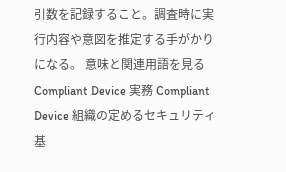引数を記録すること。調査時に実行内容や意図を推定する手がかりになる。 意味と関連用語を見る Compliant Device 実務 Compliant Device 組織の定めるセキュリティ基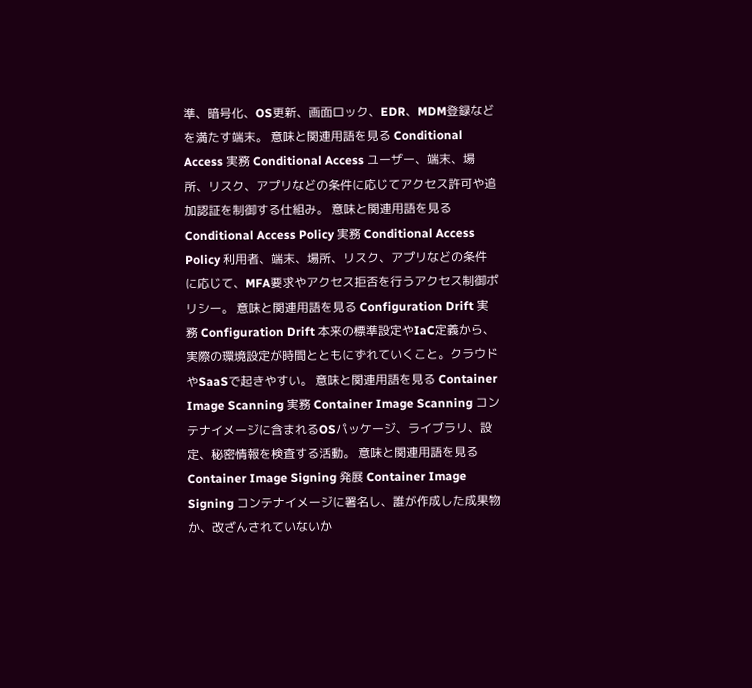準、暗号化、OS更新、画面ロック、EDR、MDM登録などを満たす端末。 意味と関連用語を見る Conditional Access 実務 Conditional Access ユーザー、端末、場所、リスク、アプリなどの条件に応じてアクセス許可や追加認証を制御する仕組み。 意味と関連用語を見る Conditional Access Policy 実務 Conditional Access Policy 利用者、端末、場所、リスク、アプリなどの条件に応じて、MFA要求やアクセス拒否を行うアクセス制御ポリシー。 意味と関連用語を見る Configuration Drift 実務 Configuration Drift 本来の標準設定やIaC定義から、実際の環境設定が時間とともにずれていくこと。クラウドやSaaSで起きやすい。 意味と関連用語を見る Container Image Scanning 実務 Container Image Scanning コンテナイメージに含まれるOSパッケージ、ライブラリ、設定、秘密情報を検査する活動。 意味と関連用語を見る Container Image Signing 発展 Container Image Signing コンテナイメージに署名し、誰が作成した成果物か、改ざんされていないか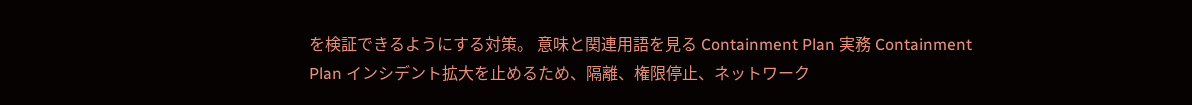を検証できるようにする対策。 意味と関連用語を見る Containment Plan 実務 Containment Plan インシデント拡大を止めるため、隔離、権限停止、ネットワーク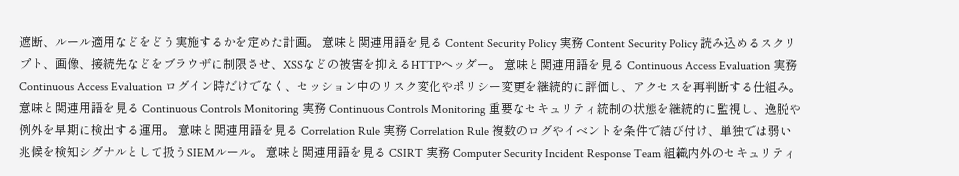遮断、ルール適用などをどう実施するかを定めた計画。 意味と関連用語を見る Content Security Policy 実務 Content Security Policy 読み込めるスクリプト、画像、接続先などをブラウザに制限させ、XSSなどの被害を抑えるHTTPヘッダー。 意味と関連用語を見る Continuous Access Evaluation 実務 Continuous Access Evaluation ログイン時だけでなく、セッション中のリスク変化やポリシー変更を継続的に評価し、アクセスを再判断する仕組み。 意味と関連用語を見る Continuous Controls Monitoring 実務 Continuous Controls Monitoring 重要なセキュリティ統制の状態を継続的に監視し、逸脱や例外を早期に検出する運用。 意味と関連用語を見る Correlation Rule 実務 Correlation Rule 複数のログやイベントを条件で結び付け、単独では弱い兆候を検知シグナルとして扱うSIEMルール。 意味と関連用語を見る CSIRT 実務 Computer Security Incident Response Team 組織内外のセキュリティ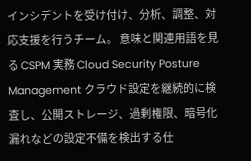インシデントを受け付け、分析、調整、対応支援を行うチーム。 意味と関連用語を見る CSPM 実務 Cloud Security Posture Management クラウド設定を継続的に検査し、公開ストレージ、過剰権限、暗号化漏れなどの設定不備を検出する仕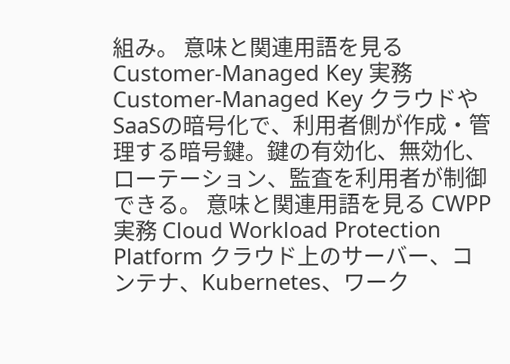組み。 意味と関連用語を見る Customer-Managed Key 実務 Customer-Managed Key クラウドやSaaSの暗号化で、利用者側が作成・管理する暗号鍵。鍵の有効化、無効化、ローテーション、監査を利用者が制御できる。 意味と関連用語を見る CWPP 実務 Cloud Workload Protection Platform クラウド上のサーバー、コンテナ、Kubernetes、ワーク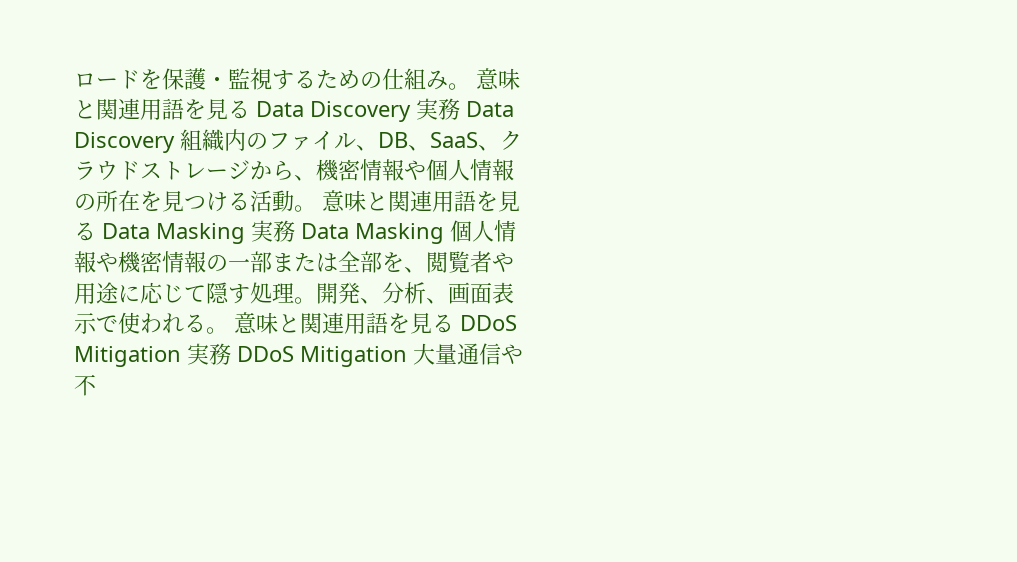ロードを保護・監視するための仕組み。 意味と関連用語を見る Data Discovery 実務 Data Discovery 組織内のファイル、DB、SaaS、クラウドストレージから、機密情報や個人情報の所在を見つける活動。 意味と関連用語を見る Data Masking 実務 Data Masking 個人情報や機密情報の一部または全部を、閲覧者や用途に応じて隠す処理。開発、分析、画面表示で使われる。 意味と関連用語を見る DDoS Mitigation 実務 DDoS Mitigation 大量通信や不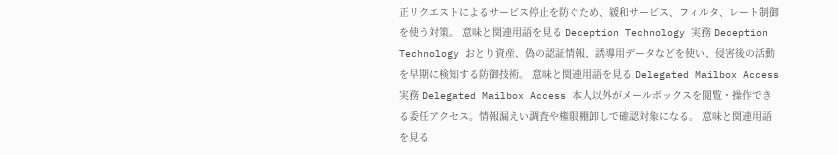正リクエストによるサービス停止を防ぐため、緩和サービス、フィルタ、レート制御を使う対策。 意味と関連用語を見る Deception Technology 実務 Deception Technology おとり資産、偽の認証情報、誘導用データなどを使い、侵害後の活動を早期に検知する防御技術。 意味と関連用語を見る Delegated Mailbox Access 実務 Delegated Mailbox Access 本人以外がメールボックスを閲覧・操作できる委任アクセス。情報漏えい調査や権限棚卸しで確認対象になる。 意味と関連用語を見る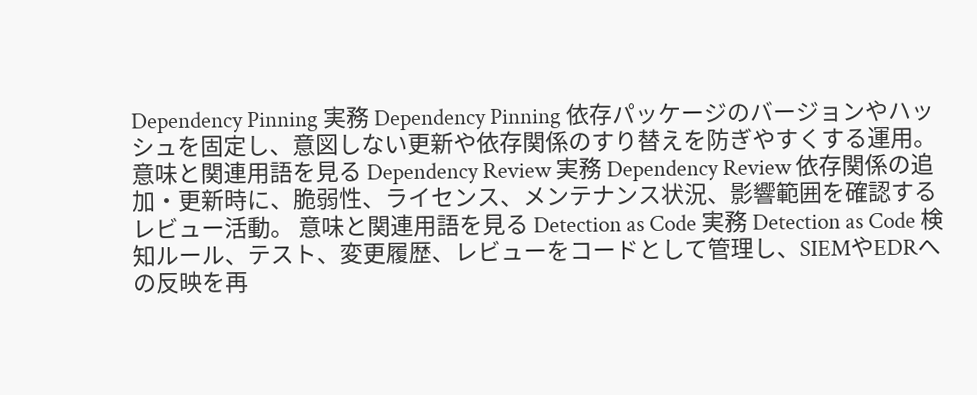Dependency Pinning 実務 Dependency Pinning 依存パッケージのバージョンやハッシュを固定し、意図しない更新や依存関係のすり替えを防ぎやすくする運用。 意味と関連用語を見る Dependency Review 実務 Dependency Review 依存関係の追加・更新時に、脆弱性、ライセンス、メンテナンス状況、影響範囲を確認するレビュー活動。 意味と関連用語を見る Detection as Code 実務 Detection as Code 検知ルール、テスト、変更履歴、レビューをコードとして管理し、SIEMやEDRへの反映を再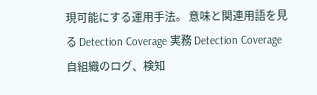現可能にする運用手法。 意味と関連用語を見る Detection Coverage 実務 Detection Coverage 自組織のログ、検知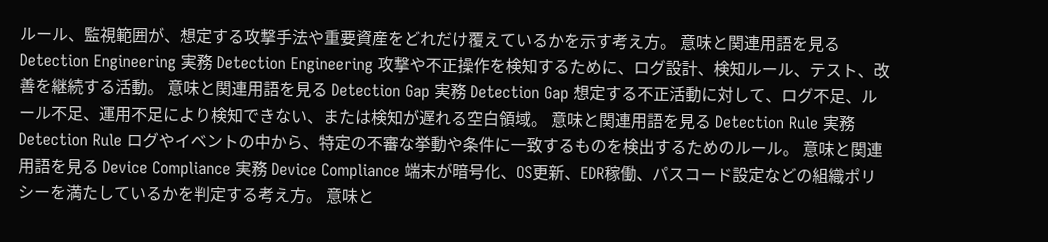ルール、監視範囲が、想定する攻撃手法や重要資産をどれだけ覆えているかを示す考え方。 意味と関連用語を見る Detection Engineering 実務 Detection Engineering 攻撃や不正操作を検知するために、ログ設計、検知ルール、テスト、改善を継続する活動。 意味と関連用語を見る Detection Gap 実務 Detection Gap 想定する不正活動に対して、ログ不足、ルール不足、運用不足により検知できない、または検知が遅れる空白領域。 意味と関連用語を見る Detection Rule 実務 Detection Rule ログやイベントの中から、特定の不審な挙動や条件に一致するものを検出するためのルール。 意味と関連用語を見る Device Compliance 実務 Device Compliance 端末が暗号化、OS更新、EDR稼働、パスコード設定などの組織ポリシーを満たしているかを判定する考え方。 意味と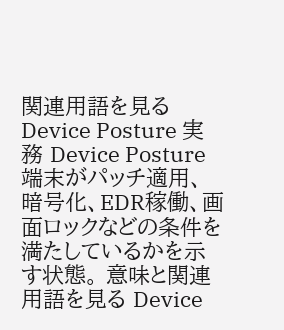関連用語を見る Device Posture 実務 Device Posture 端末がパッチ適用、暗号化、EDR稼働、画面ロックなどの条件を満たしているかを示す状態。 意味と関連用語を見る Device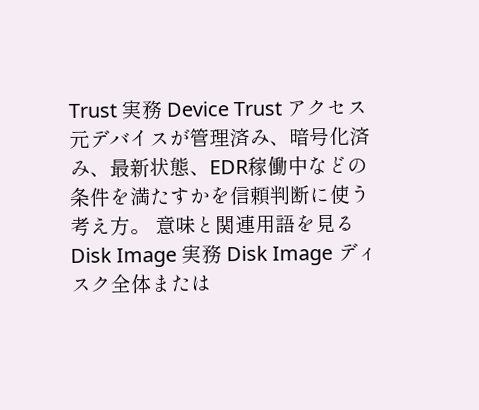Trust 実務 Device Trust アクセス元デバイスが管理済み、暗号化済み、最新状態、EDR稼働中などの条件を満たすかを信頼判断に使う考え方。 意味と関連用語を見る Disk Image 実務 Disk Image ディスク全体または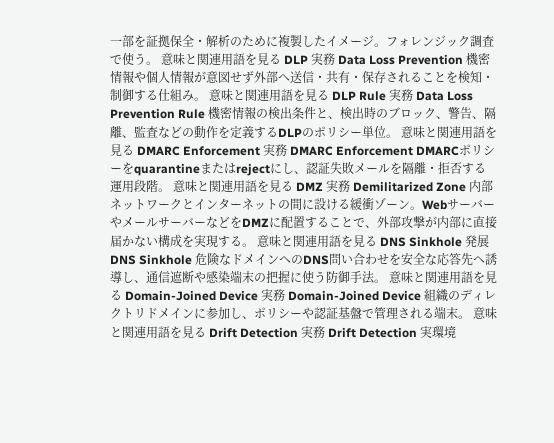一部を証拠保全・解析のために複製したイメージ。フォレンジック調査で使う。 意味と関連用語を見る DLP 実務 Data Loss Prevention 機密情報や個人情報が意図せず外部へ送信・共有・保存されることを検知・制御する仕組み。 意味と関連用語を見る DLP Rule 実務 Data Loss Prevention Rule 機密情報の検出条件と、検出時のブロック、警告、隔離、監査などの動作を定義するDLPのポリシー単位。 意味と関連用語を見る DMARC Enforcement 実務 DMARC Enforcement DMARCポリシーをquarantineまたはrejectにし、認証失敗メールを隔離・拒否する運用段階。 意味と関連用語を見る DMZ 実務 Demilitarized Zone 内部ネットワークとインターネットの間に設ける緩衝ゾーン。WebサーバーやメールサーバーなどをDMZに配置することで、外部攻撃が内部に直接届かない構成を実現する。 意味と関連用語を見る DNS Sinkhole 発展 DNS Sinkhole 危険なドメインへのDNS問い合わせを安全な応答先へ誘導し、通信遮断や感染端末の把握に使う防御手法。 意味と関連用語を見る Domain-Joined Device 実務 Domain-Joined Device 組織のディレクトリドメインに参加し、ポリシーや認証基盤で管理される端末。 意味と関連用語を見る Drift Detection 実務 Drift Detection 実環境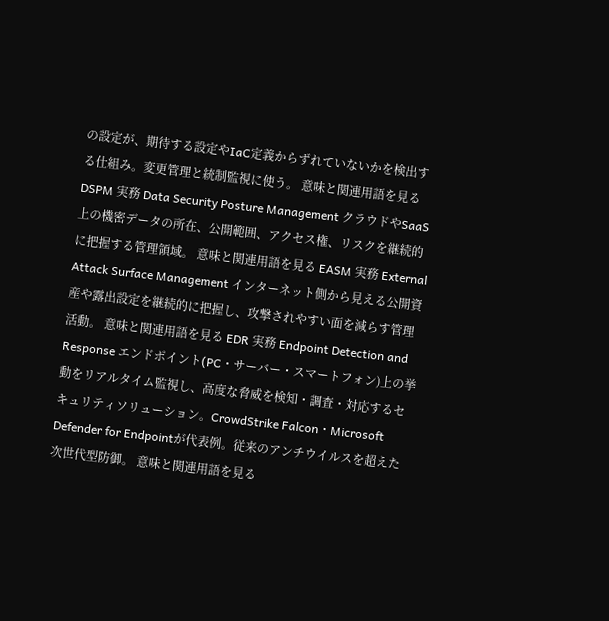の設定が、期待する設定やIaC定義からずれていないかを検出する仕組み。変更管理と統制監視に使う。 意味と関連用語を見る DSPM 実務 Data Security Posture Management クラウドやSaaS上の機密データの所在、公開範囲、アクセス権、リスクを継続的に把握する管理領域。 意味と関連用語を見る EASM 実務 External Attack Surface Management インターネット側から見える公開資産や露出設定を継続的に把握し、攻撃されやすい面を減らす管理活動。 意味と関連用語を見る EDR 実務 Endpoint Detection and Response エンドポイント(PC・サーバー・スマートフォン)上の挙動をリアルタイム監視し、高度な脅威を検知・調査・対応するセキュリティソリューション。CrowdStrike Falcon・Microsoft Defender for Endpointが代表例。従来のアンチウイルスを超えた次世代型防御。 意味と関連用語を見る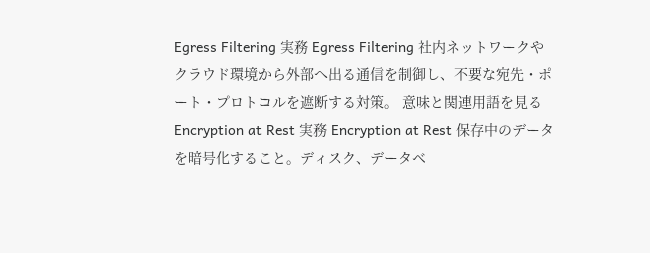Egress Filtering 実務 Egress Filtering 社内ネットワークやクラウド環境から外部へ出る通信を制御し、不要な宛先・ポート・プロトコルを遮断する対策。 意味と関連用語を見る Encryption at Rest 実務 Encryption at Rest 保存中のデータを暗号化すること。ディスク、データベ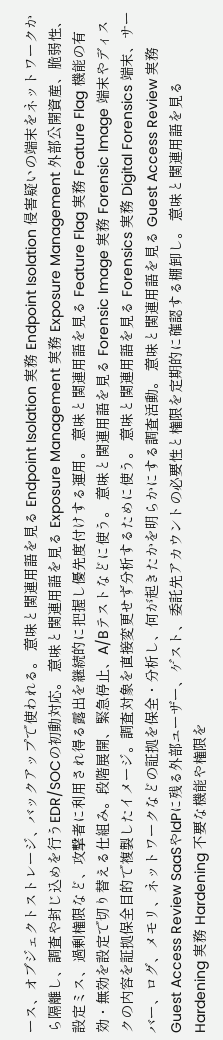ース、オブジェクトストレージ、バックアップで使われる。 意味と関連用語を見る Endpoint Isolation 実務 Endpoint Isolation 侵害疑いの端末をネットワークから隔離し、調査や封じ込めを行うEDR/SOCの初動対応。 意味と関連用語を見る Exposure Management 実務 Exposure Management 外部公開資産、脆弱性、設定ミス、過剰権限など、攻撃者に利用され得る露出を継続的に把握し優先度付けする運用。 意味と関連用語を見る Feature Flag 実務 Feature Flag 機能の有効・無効を設定で切り替える仕組み。段階展開、緊急停止、A/Bテストなどに使う。 意味と関連用語を見る Forensic Image 実務 Forensic Image 端末やディスクの内容を証拠保全目的で複製したイメージ。調査対象を直接変更せず分析するために使う。 意味と関連用語を見る Forensics 実務 Digital Forensics 端末、サーバー、ログ、メモリ、ネットワークなどの証拠を保全・分析し、何が起きたかを明らかにする調査活動。 意味と関連用語を見る Guest Access Review 実務 Guest Access Review SaaSやIdPに残る外部ユーザー、ゲスト、委託先アカウントの必要性と権限を定期的に確認する棚卸し。 意味と関連用語を見る Hardening 実務 Hardening 不要な機能や権限を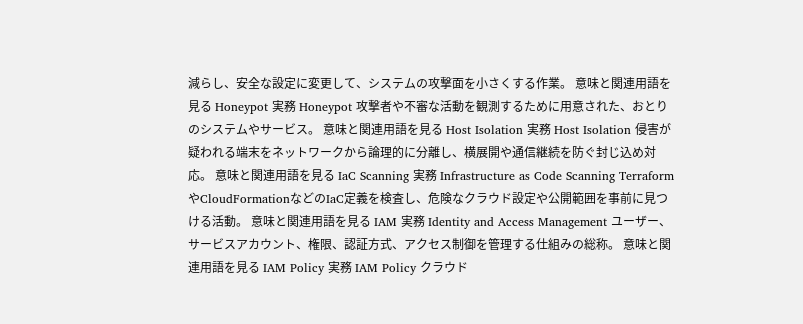減らし、安全な設定に変更して、システムの攻撃面を小さくする作業。 意味と関連用語を見る Honeypot 実務 Honeypot 攻撃者や不審な活動を観測するために用意された、おとりのシステムやサービス。 意味と関連用語を見る Host Isolation 実務 Host Isolation 侵害が疑われる端末をネットワークから論理的に分離し、横展開や通信継続を防ぐ封じ込め対応。 意味と関連用語を見る IaC Scanning 実務 Infrastructure as Code Scanning TerraformやCloudFormationなどのIaC定義を検査し、危険なクラウド設定や公開範囲を事前に見つける活動。 意味と関連用語を見る IAM 実務 Identity and Access Management ユーザー、サービスアカウント、権限、認証方式、アクセス制御を管理する仕組みの総称。 意味と関連用語を見る IAM Policy 実務 IAM Policy クラウド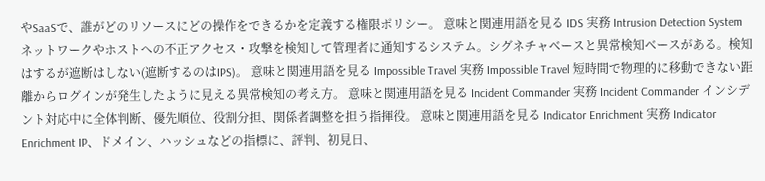やSaaSで、誰がどのリソースにどの操作をできるかを定義する権限ポリシー。 意味と関連用語を見る IDS 実務 Intrusion Detection System ネットワークやホストへの不正アクセス・攻撃を検知して管理者に通知するシステム。シグネチャベースと異常検知ベースがある。検知はするが遮断はしない(遮断するのはIPS)。 意味と関連用語を見る Impossible Travel 実務 Impossible Travel 短時間で物理的に移動できない距離からログインが発生したように見える異常検知の考え方。 意味と関連用語を見る Incident Commander 実務 Incident Commander インシデント対応中に全体判断、優先順位、役割分担、関係者調整を担う指揮役。 意味と関連用語を見る Indicator Enrichment 実務 Indicator Enrichment IP、ドメイン、ハッシュなどの指標に、評判、初見日、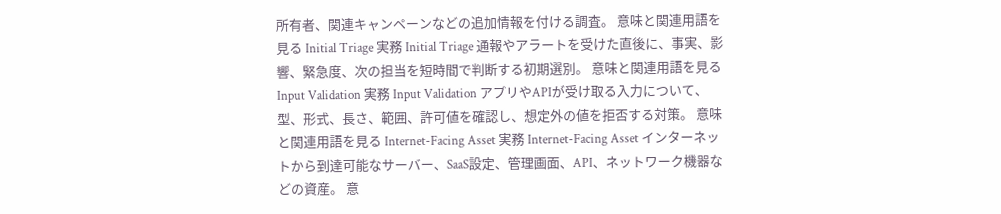所有者、関連キャンペーンなどの追加情報を付ける調査。 意味と関連用語を見る Initial Triage 実務 Initial Triage 通報やアラートを受けた直後に、事実、影響、緊急度、次の担当を短時間で判断する初期選別。 意味と関連用語を見る Input Validation 実務 Input Validation アプリやAPIが受け取る入力について、型、形式、長さ、範囲、許可値を確認し、想定外の値を拒否する対策。 意味と関連用語を見る Internet-Facing Asset 実務 Internet-Facing Asset インターネットから到達可能なサーバー、SaaS設定、管理画面、API、ネットワーク機器などの資産。 意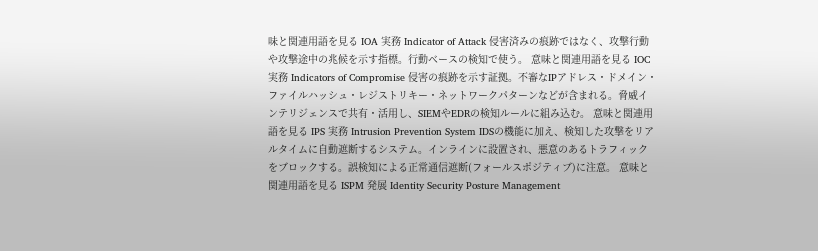味と関連用語を見る IOA 実務 Indicator of Attack 侵害済みの痕跡ではなく、攻撃行動や攻撃途中の兆候を示す指標。行動ベースの検知で使う。 意味と関連用語を見る IOC 実務 Indicators of Compromise 侵害の痕跡を示す証拠。不審なIPアドレス・ドメイン・ファイルハッシュ・レジストリキー・ネットワークパターンなどが含まれる。脅威インテリジェンスで共有・活用し、SIEMやEDRの検知ルールに組み込む。 意味と関連用語を見る IPS 実務 Intrusion Prevention System IDSの機能に加え、検知した攻撃をリアルタイムに自動遮断するシステム。インラインに設置され、悪意のあるトラフィックをブロックする。誤検知による正常通信遮断(フォールスポジティブ)に注意。 意味と関連用語を見る ISPM 発展 Identity Security Posture Management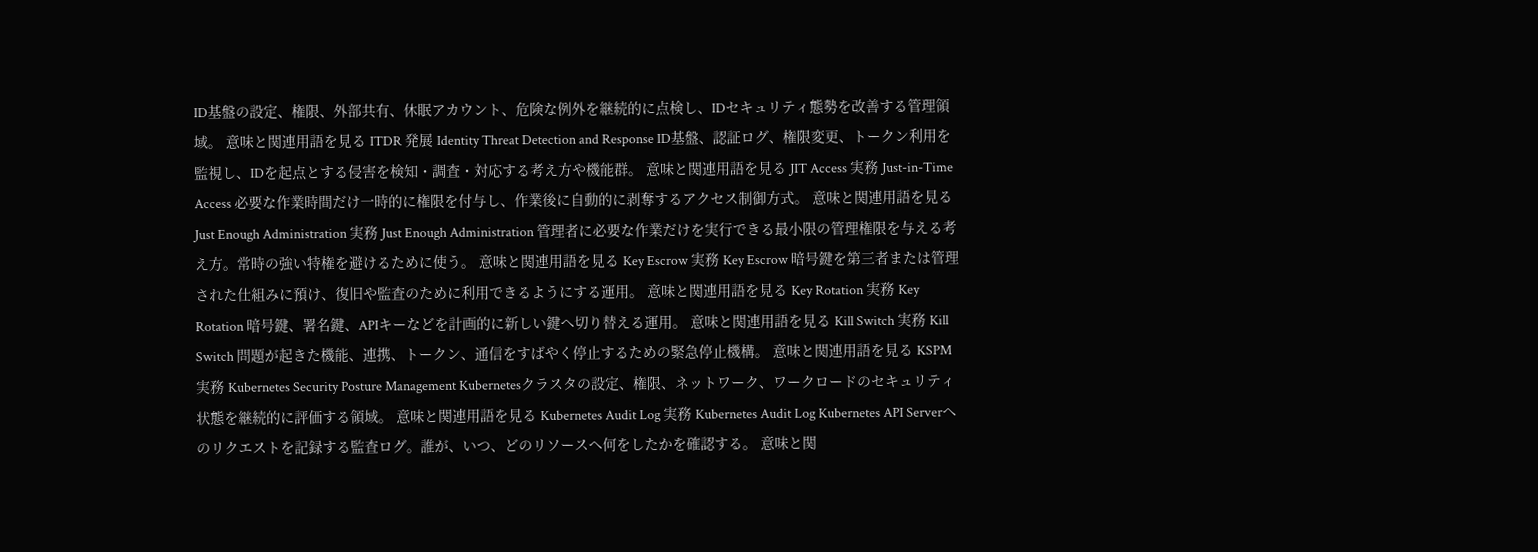ID基盤の設定、権限、外部共有、休眠アカウント、危険な例外を継続的に点検し、IDセキュリティ態勢を改善する管理領域。 意味と関連用語を見る ITDR 発展 Identity Threat Detection and Response ID基盤、認証ログ、権限変更、トークン利用を監視し、IDを起点とする侵害を検知・調査・対応する考え方や機能群。 意味と関連用語を見る JIT Access 実務 Just-in-Time Access 必要な作業時間だけ一時的に権限を付与し、作業後に自動的に剥奪するアクセス制御方式。 意味と関連用語を見る Just Enough Administration 実務 Just Enough Administration 管理者に必要な作業だけを実行できる最小限の管理権限を与える考え方。常時の強い特権を避けるために使う。 意味と関連用語を見る Key Escrow 実務 Key Escrow 暗号鍵を第三者または管理された仕組みに預け、復旧や監査のために利用できるようにする運用。 意味と関連用語を見る Key Rotation 実務 Key Rotation 暗号鍵、署名鍵、APIキーなどを計画的に新しい鍵へ切り替える運用。 意味と関連用語を見る Kill Switch 実務 Kill Switch 問題が起きた機能、連携、トークン、通信をすばやく停止するための緊急停止機構。 意味と関連用語を見る KSPM 実務 Kubernetes Security Posture Management Kubernetesクラスタの設定、権限、ネットワーク、ワークロードのセキュリティ状態を継続的に評価する領域。 意味と関連用語を見る Kubernetes Audit Log 実務 Kubernetes Audit Log Kubernetes API Serverへのリクエストを記録する監査ログ。誰が、いつ、どのリソースへ何をしたかを確認する。 意味と関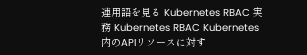連用語を見る Kubernetes RBAC 実務 Kubernetes RBAC Kubernetes内のAPIリソースに対す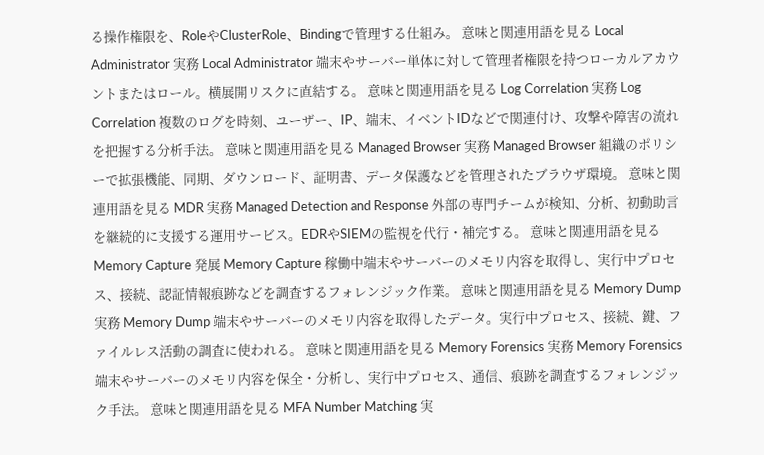る操作権限を、RoleやClusterRole、Bindingで管理する仕組み。 意味と関連用語を見る Local Administrator 実務 Local Administrator 端末やサーバー単体に対して管理者権限を持つローカルアカウントまたはロール。横展開リスクに直結する。 意味と関連用語を見る Log Correlation 実務 Log Correlation 複数のログを時刻、ユーザー、IP、端末、イベントIDなどで関連付け、攻撃や障害の流れを把握する分析手法。 意味と関連用語を見る Managed Browser 実務 Managed Browser 組織のポリシーで拡張機能、同期、ダウンロード、証明書、データ保護などを管理されたブラウザ環境。 意味と関連用語を見る MDR 実務 Managed Detection and Response 外部の専門チームが検知、分析、初動助言を継続的に支援する運用サービス。EDRやSIEMの監視を代行・補完する。 意味と関連用語を見る Memory Capture 発展 Memory Capture 稼働中端末やサーバーのメモリ内容を取得し、実行中プロセス、接続、認証情報痕跡などを調査するフォレンジック作業。 意味と関連用語を見る Memory Dump 実務 Memory Dump 端末やサーバーのメモリ内容を取得したデータ。実行中プロセス、接続、鍵、ファイルレス活動の調査に使われる。 意味と関連用語を見る Memory Forensics 実務 Memory Forensics 端末やサーバーのメモリ内容を保全・分析し、実行中プロセス、通信、痕跡を調査するフォレンジック手法。 意味と関連用語を見る MFA Number Matching 実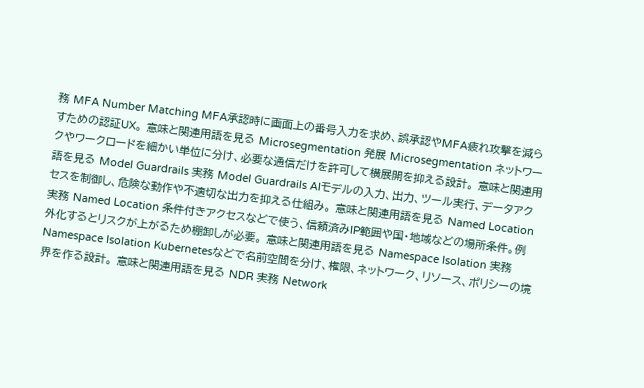務 MFA Number Matching MFA承認時に画面上の番号入力を求め、誤承認やMFA疲れ攻撃を減らすための認証UX。 意味と関連用語を見る Microsegmentation 発展 Microsegmentation ネットワークやワークロードを細かい単位に分け、必要な通信だけを許可して横展開を抑える設計。 意味と関連用語を見る Model Guardrails 実務 Model Guardrails AIモデルの入力、出力、ツール実行、データアクセスを制御し、危険な動作や不適切な出力を抑える仕組み。 意味と関連用語を見る Named Location 実務 Named Location 条件付きアクセスなどで使う、信頼済みIP範囲や国・地域などの場所条件。例外化するとリスクが上がるため棚卸しが必要。 意味と関連用語を見る Namespace Isolation 実務 Namespace Isolation Kubernetesなどで名前空間を分け、権限、ネットワーク、リソース、ポリシーの境界を作る設計。 意味と関連用語を見る NDR 実務 Network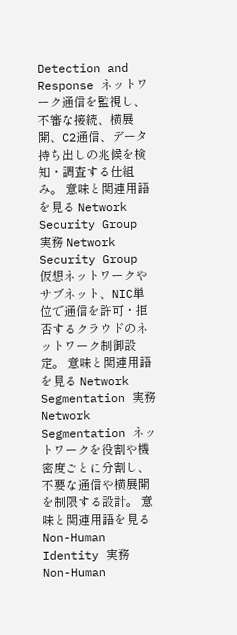Detection and Response ネットワーク通信を監視し、不審な接続、横展開、C2通信、データ持ち出しの兆候を検知・調査する仕組み。 意味と関連用語を見る Network Security Group 実務 Network Security Group 仮想ネットワークやサブネット、NIC単位で通信を許可・拒否するクラウドのネットワーク制御設定。 意味と関連用語を見る Network Segmentation 実務 Network Segmentation ネットワークを役割や機密度ごとに分割し、不要な通信や横展開を制限する設計。 意味と関連用語を見る Non-Human Identity 実務 Non-Human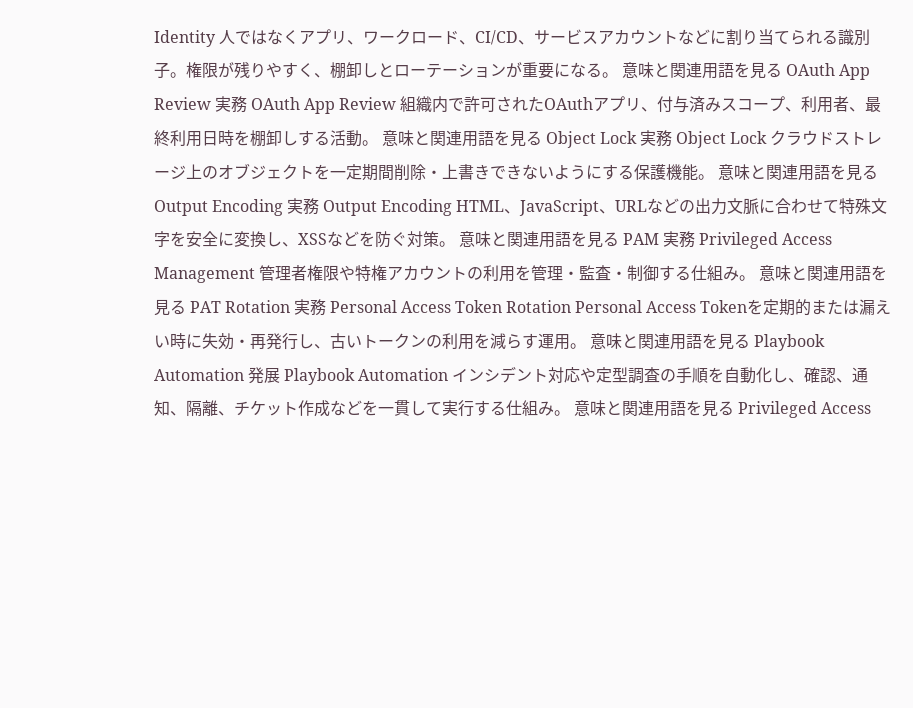Identity 人ではなくアプリ、ワークロード、CI/CD、サービスアカウントなどに割り当てられる識別子。権限が残りやすく、棚卸しとローテーションが重要になる。 意味と関連用語を見る OAuth App Review 実務 OAuth App Review 組織内で許可されたOAuthアプリ、付与済みスコープ、利用者、最終利用日時を棚卸しする活動。 意味と関連用語を見る Object Lock 実務 Object Lock クラウドストレージ上のオブジェクトを一定期間削除・上書きできないようにする保護機能。 意味と関連用語を見る Output Encoding 実務 Output Encoding HTML、JavaScript、URLなどの出力文脈に合わせて特殊文字を安全に変換し、XSSなどを防ぐ対策。 意味と関連用語を見る PAM 実務 Privileged Access Management 管理者権限や特権アカウントの利用を管理・監査・制御する仕組み。 意味と関連用語を見る PAT Rotation 実務 Personal Access Token Rotation Personal Access Tokenを定期的または漏えい時に失効・再発行し、古いトークンの利用を減らす運用。 意味と関連用語を見る Playbook Automation 発展 Playbook Automation インシデント対応や定型調査の手順を自動化し、確認、通知、隔離、チケット作成などを一貫して実行する仕組み。 意味と関連用語を見る Privileged Access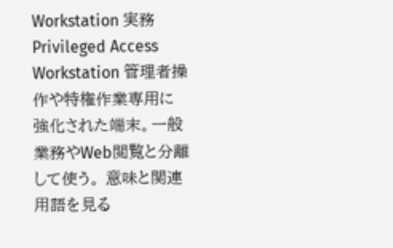Workstation 実務 Privileged Access Workstation 管理者操作や特権作業専用に強化された端末。一般業務やWeb閲覧と分離して使う。 意味と関連用語を見る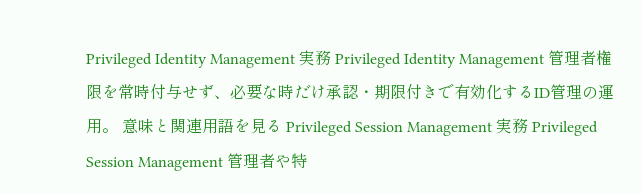Privileged Identity Management 実務 Privileged Identity Management 管理者権限を常時付与せず、必要な時だけ承認・期限付きで有効化するID管理の運用。 意味と関連用語を見る Privileged Session Management 実務 Privileged Session Management 管理者や特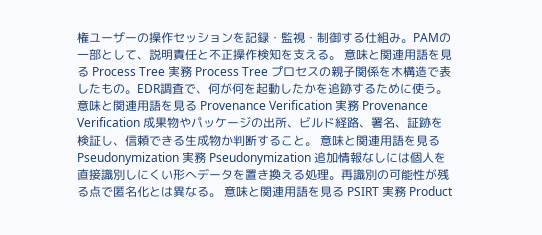権ユーザーの操作セッションを記録・監視・制御する仕組み。PAMの一部として、説明責任と不正操作検知を支える。 意味と関連用語を見る Process Tree 実務 Process Tree プロセスの親子関係を木構造で表したもの。EDR調査で、何が何を起動したかを追跡するために使う。 意味と関連用語を見る Provenance Verification 実務 Provenance Verification 成果物やパッケージの出所、ビルド経路、署名、証跡を検証し、信頼できる生成物か判断すること。 意味と関連用語を見る Pseudonymization 実務 Pseudonymization 追加情報なしには個人を直接識別しにくい形へデータを置き換える処理。再識別の可能性が残る点で匿名化とは異なる。 意味と関連用語を見る PSIRT 実務 Product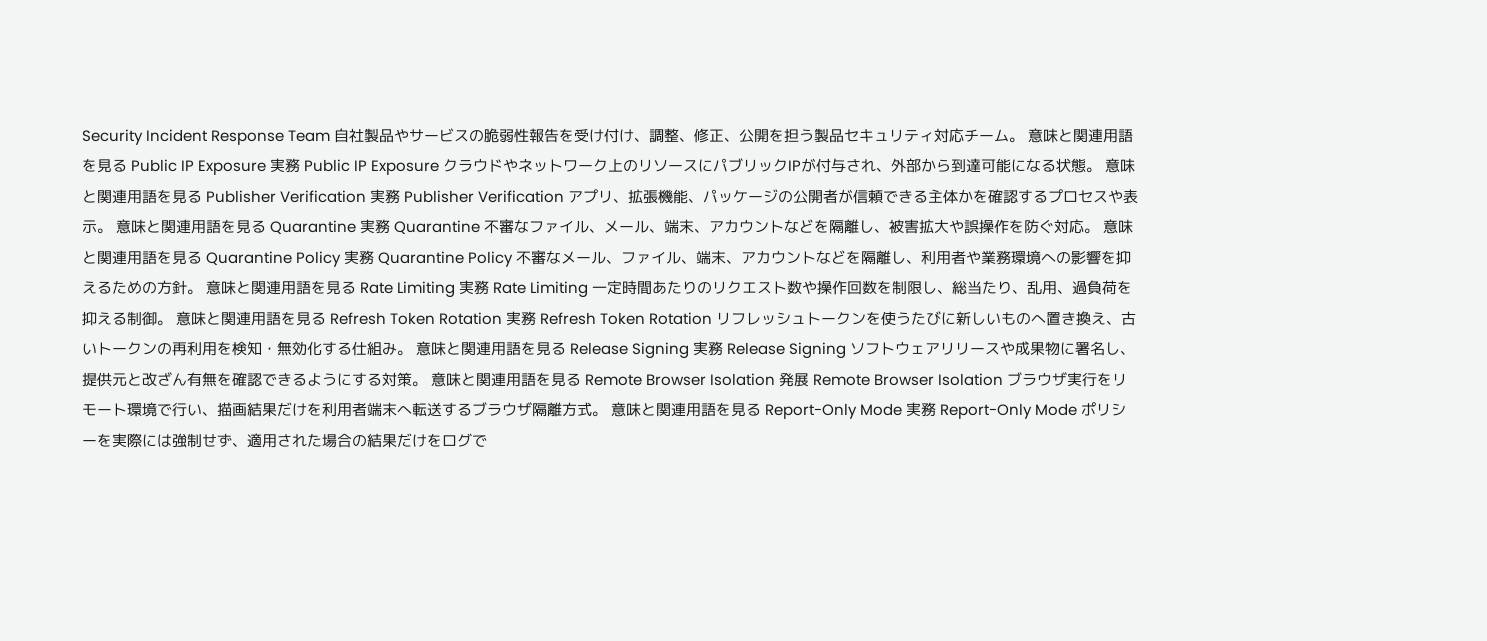Security Incident Response Team 自社製品やサービスの脆弱性報告を受け付け、調整、修正、公開を担う製品セキュリティ対応チーム。 意味と関連用語を見る Public IP Exposure 実務 Public IP Exposure クラウドやネットワーク上のリソースにパブリックIPが付与され、外部から到達可能になる状態。 意味と関連用語を見る Publisher Verification 実務 Publisher Verification アプリ、拡張機能、パッケージの公開者が信頼できる主体かを確認するプロセスや表示。 意味と関連用語を見る Quarantine 実務 Quarantine 不審なファイル、メール、端末、アカウントなどを隔離し、被害拡大や誤操作を防ぐ対応。 意味と関連用語を見る Quarantine Policy 実務 Quarantine Policy 不審なメール、ファイル、端末、アカウントなどを隔離し、利用者や業務環境への影響を抑えるための方針。 意味と関連用語を見る Rate Limiting 実務 Rate Limiting 一定時間あたりのリクエスト数や操作回数を制限し、総当たり、乱用、過負荷を抑える制御。 意味と関連用語を見る Refresh Token Rotation 実務 Refresh Token Rotation リフレッシュトークンを使うたびに新しいものへ置き換え、古いトークンの再利用を検知・無効化する仕組み。 意味と関連用語を見る Release Signing 実務 Release Signing ソフトウェアリリースや成果物に署名し、提供元と改ざん有無を確認できるようにする対策。 意味と関連用語を見る Remote Browser Isolation 発展 Remote Browser Isolation ブラウザ実行をリモート環境で行い、描画結果だけを利用者端末へ転送するブラウザ隔離方式。 意味と関連用語を見る Report-Only Mode 実務 Report-Only Mode ポリシーを実際には強制せず、適用された場合の結果だけをログで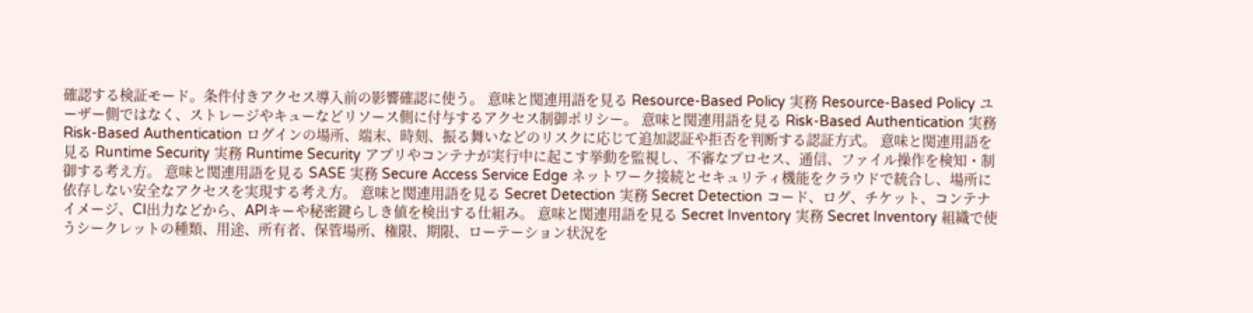確認する検証モード。条件付きアクセス導入前の影響確認に使う。 意味と関連用語を見る Resource-Based Policy 実務 Resource-Based Policy ユーザー側ではなく、ストレージやキューなどリソース側に付与するアクセス制御ポリシー。 意味と関連用語を見る Risk-Based Authentication 実務 Risk-Based Authentication ログインの場所、端末、時刻、振る舞いなどのリスクに応じて追加認証や拒否を判断する認証方式。 意味と関連用語を見る Runtime Security 実務 Runtime Security アプリやコンテナが実行中に起こす挙動を監視し、不審なプロセス、通信、ファイル操作を検知・制御する考え方。 意味と関連用語を見る SASE 実務 Secure Access Service Edge ネットワーク接続とセキュリティ機能をクラウドで統合し、場所に依存しない安全なアクセスを実現する考え方。 意味と関連用語を見る Secret Detection 実務 Secret Detection コード、ログ、チケット、コンテナイメージ、CI出力などから、APIキーや秘密鍵らしき値を検出する仕組み。 意味と関連用語を見る Secret Inventory 実務 Secret Inventory 組織で使うシークレットの種類、用途、所有者、保管場所、権限、期限、ローテーション状況を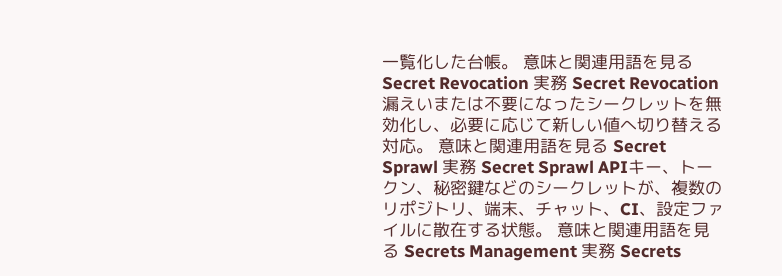一覧化した台帳。 意味と関連用語を見る Secret Revocation 実務 Secret Revocation 漏えいまたは不要になったシークレットを無効化し、必要に応じて新しい値へ切り替える対応。 意味と関連用語を見る Secret Sprawl 実務 Secret Sprawl APIキー、トークン、秘密鍵などのシークレットが、複数のリポジトリ、端末、チャット、CI、設定ファイルに散在する状態。 意味と関連用語を見る Secrets Management 実務 Secrets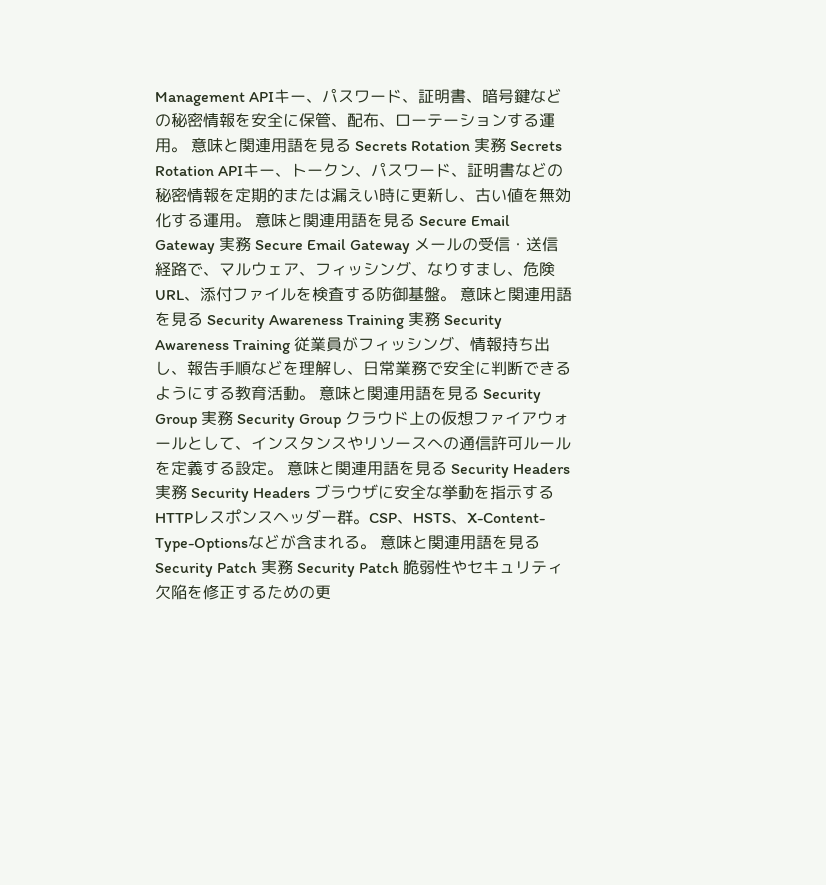Management APIキー、パスワード、証明書、暗号鍵などの秘密情報を安全に保管、配布、ローテーションする運用。 意味と関連用語を見る Secrets Rotation 実務 Secrets Rotation APIキー、トークン、パスワード、証明書などの秘密情報を定期的または漏えい時に更新し、古い値を無効化する運用。 意味と関連用語を見る Secure Email Gateway 実務 Secure Email Gateway メールの受信・送信経路で、マルウェア、フィッシング、なりすまし、危険URL、添付ファイルを検査する防御基盤。 意味と関連用語を見る Security Awareness Training 実務 Security Awareness Training 従業員がフィッシング、情報持ち出し、報告手順などを理解し、日常業務で安全に判断できるようにする教育活動。 意味と関連用語を見る Security Group 実務 Security Group クラウド上の仮想ファイアウォールとして、インスタンスやリソースへの通信許可ルールを定義する設定。 意味と関連用語を見る Security Headers 実務 Security Headers ブラウザに安全な挙動を指示するHTTPレスポンスヘッダー群。CSP、HSTS、X-Content-Type-Optionsなどが含まれる。 意味と関連用語を見る Security Patch 実務 Security Patch 脆弱性やセキュリティ欠陥を修正するための更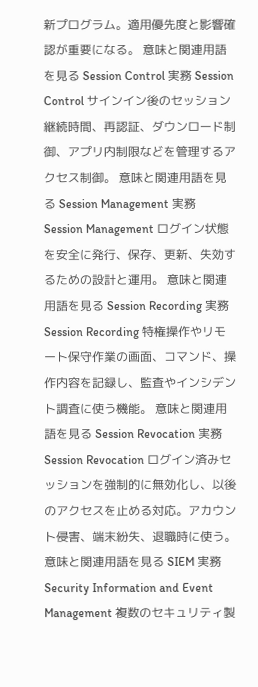新プログラム。適用優先度と影響確認が重要になる。 意味と関連用語を見る Session Control 実務 Session Control サインイン後のセッション継続時間、再認証、ダウンロード制御、アプリ内制限などを管理するアクセス制御。 意味と関連用語を見る Session Management 実務 Session Management ログイン状態を安全に発行、保存、更新、失効するための設計と運用。 意味と関連用語を見る Session Recording 実務 Session Recording 特権操作やリモート保守作業の画面、コマンド、操作内容を記録し、監査やインシデント調査に使う機能。 意味と関連用語を見る Session Revocation 実務 Session Revocation ログイン済みセッションを強制的に無効化し、以後のアクセスを止める対応。アカウント侵害、端末紛失、退職時に使う。 意味と関連用語を見る SIEM 実務 Security Information and Event Management 複数のセキュリティ製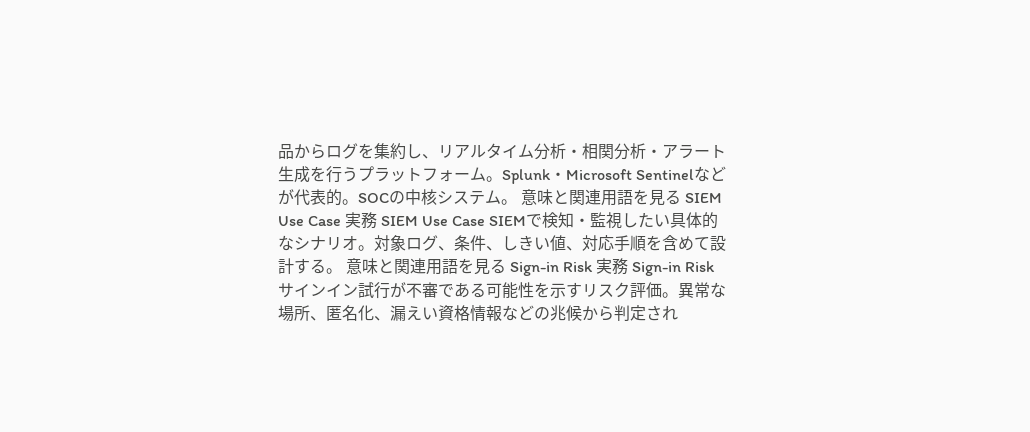品からログを集約し、リアルタイム分析・相関分析・アラート生成を行うプラットフォーム。Splunk・Microsoft Sentinelなどが代表的。SOCの中核システム。 意味と関連用語を見る SIEM Use Case 実務 SIEM Use Case SIEMで検知・監視したい具体的なシナリオ。対象ログ、条件、しきい値、対応手順を含めて設計する。 意味と関連用語を見る Sign-in Risk 実務 Sign-in Risk サインイン試行が不審である可能性を示すリスク評価。異常な場所、匿名化、漏えい資格情報などの兆候から判定され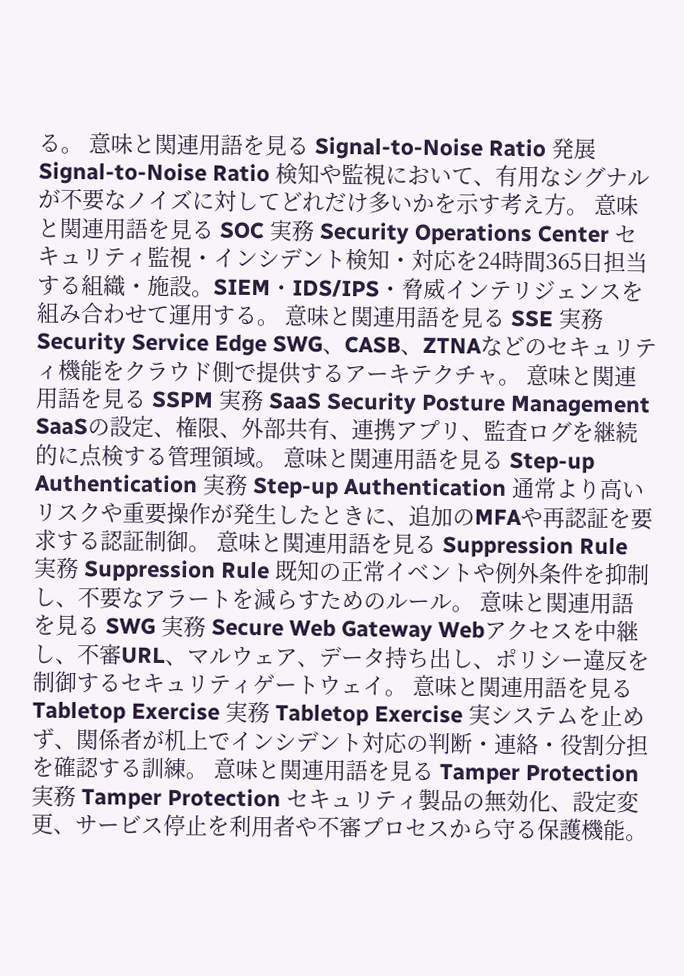る。 意味と関連用語を見る Signal-to-Noise Ratio 発展 Signal-to-Noise Ratio 検知や監視において、有用なシグナルが不要なノイズに対してどれだけ多いかを示す考え方。 意味と関連用語を見る SOC 実務 Security Operations Center セキュリティ監視・インシデント検知・対応を24時間365日担当する組織・施設。SIEM・IDS/IPS・脅威インテリジェンスを組み合わせて運用する。 意味と関連用語を見る SSE 実務 Security Service Edge SWG、CASB、ZTNAなどのセキュリティ機能をクラウド側で提供するアーキテクチャ。 意味と関連用語を見る SSPM 実務 SaaS Security Posture Management SaaSの設定、権限、外部共有、連携アプリ、監査ログを継続的に点検する管理領域。 意味と関連用語を見る Step-up Authentication 実務 Step-up Authentication 通常より高いリスクや重要操作が発生したときに、追加のMFAや再認証を要求する認証制御。 意味と関連用語を見る Suppression Rule 実務 Suppression Rule 既知の正常イベントや例外条件を抑制し、不要なアラートを減らすためのルール。 意味と関連用語を見る SWG 実務 Secure Web Gateway Webアクセスを中継し、不審URL、マルウェア、データ持ち出し、ポリシー違反を制御するセキュリティゲートウェイ。 意味と関連用語を見る Tabletop Exercise 実務 Tabletop Exercise 実システムを止めず、関係者が机上でインシデント対応の判断・連絡・役割分担を確認する訓練。 意味と関連用語を見る Tamper Protection 実務 Tamper Protection セキュリティ製品の無効化、設定変更、サービス停止を利用者や不審プロセスから守る保護機能。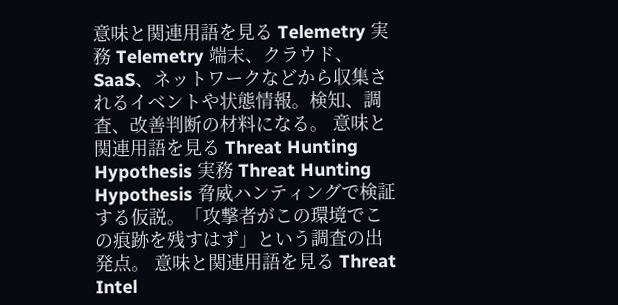意味と関連用語を見る Telemetry 実務 Telemetry 端末、クラウド、SaaS、ネットワークなどから収集されるイベントや状態情報。検知、調査、改善判断の材料になる。 意味と関連用語を見る Threat Hunting Hypothesis 実務 Threat Hunting Hypothesis 脅威ハンティングで検証する仮説。「攻撃者がこの環境でこの痕跡を残すはず」という調査の出発点。 意味と関連用語を見る Threat Intel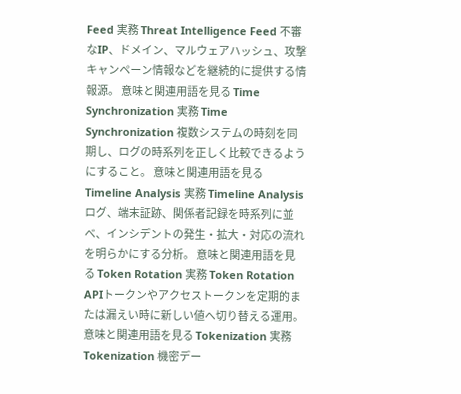Feed 実務 Threat Intelligence Feed 不審なIP、ドメイン、マルウェアハッシュ、攻撃キャンペーン情報などを継続的に提供する情報源。 意味と関連用語を見る Time Synchronization 実務 Time Synchronization 複数システムの時刻を同期し、ログの時系列を正しく比較できるようにすること。 意味と関連用語を見る Timeline Analysis 実務 Timeline Analysis ログ、端末証跡、関係者記録を時系列に並べ、インシデントの発生・拡大・対応の流れを明らかにする分析。 意味と関連用語を見る Token Rotation 実務 Token Rotation APIトークンやアクセストークンを定期的または漏えい時に新しい値へ切り替える運用。 意味と関連用語を見る Tokenization 実務 Tokenization 機密デー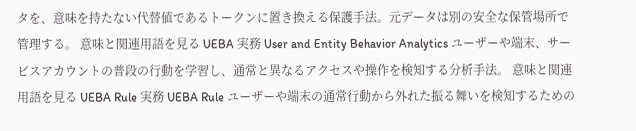タを、意味を持たない代替値であるトークンに置き換える保護手法。元データは別の安全な保管場所で管理する。 意味と関連用語を見る UEBA 実務 User and Entity Behavior Analytics ユーザーや端末、サービスアカウントの普段の行動を学習し、通常と異なるアクセスや操作を検知する分析手法。 意味と関連用語を見る UEBA Rule 実務 UEBA Rule ユーザーや端末の通常行動から外れた振る舞いを検知するための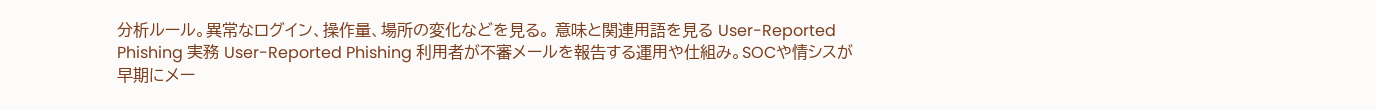分析ルール。異常なログイン、操作量、場所の変化などを見る。 意味と関連用語を見る User-Reported Phishing 実務 User-Reported Phishing 利用者が不審メールを報告する運用や仕組み。SOCや情シスが早期にメー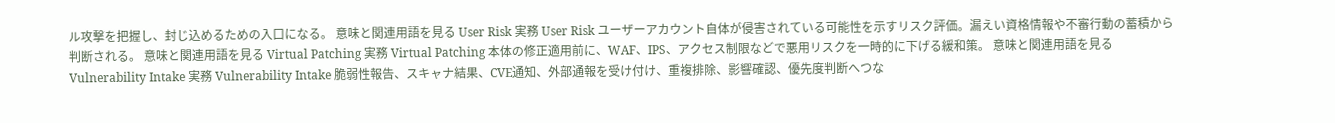ル攻撃を把握し、封じ込めるための入口になる。 意味と関連用語を見る User Risk 実務 User Risk ユーザーアカウント自体が侵害されている可能性を示すリスク評価。漏えい資格情報や不審行動の蓄積から判断される。 意味と関連用語を見る Virtual Patching 実務 Virtual Patching 本体の修正適用前に、WAF、IPS、アクセス制限などで悪用リスクを一時的に下げる緩和策。 意味と関連用語を見る Vulnerability Intake 実務 Vulnerability Intake 脆弱性報告、スキャナ結果、CVE通知、外部通報を受け付け、重複排除、影響確認、優先度判断へつな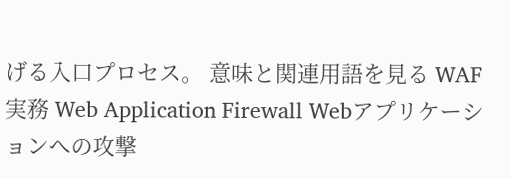げる入口プロセス。 意味と関連用語を見る WAF 実務 Web Application Firewall Webアプリケーションへの攻撃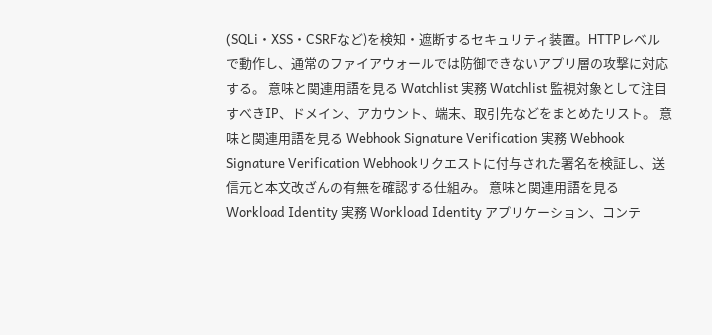(SQLi・XSS・CSRFなど)を検知・遮断するセキュリティ装置。HTTPレベルで動作し、通常のファイアウォールでは防御できないアプリ層の攻撃に対応する。 意味と関連用語を見る Watchlist 実務 Watchlist 監視対象として注目すべきIP、ドメイン、アカウント、端末、取引先などをまとめたリスト。 意味と関連用語を見る Webhook Signature Verification 実務 Webhook Signature Verification Webhookリクエストに付与された署名を検証し、送信元と本文改ざんの有無を確認する仕組み。 意味と関連用語を見る Workload Identity 実務 Workload Identity アプリケーション、コンテ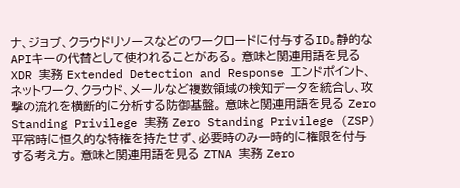ナ、ジョブ、クラウドリソースなどのワークロードに付与するID。静的なAPIキーの代替として使われることがある。 意味と関連用語を見る XDR 実務 Extended Detection and Response エンドポイント、ネットワーク、クラウド、メールなど複数領域の検知データを統合し、攻撃の流れを横断的に分析する防御基盤。 意味と関連用語を見る Zero Standing Privilege 実務 Zero Standing Privilege (ZSP) 平常時に恒久的な特権を持たせず、必要時のみ一時的に権限を付与する考え方。 意味と関連用語を見る ZTNA 実務 Zero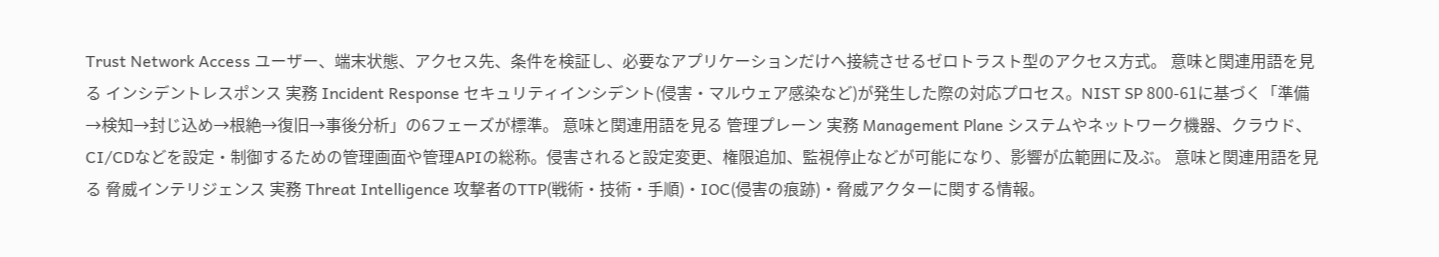Trust Network Access ユーザー、端末状態、アクセス先、条件を検証し、必要なアプリケーションだけへ接続させるゼロトラスト型のアクセス方式。 意味と関連用語を見る インシデントレスポンス 実務 Incident Response セキュリティインシデント(侵害・マルウェア感染など)が発生した際の対応プロセス。NIST SP 800-61に基づく「準備→検知→封じ込め→根絶→復旧→事後分析」の6フェーズが標準。 意味と関連用語を見る 管理プレーン 実務 Management Plane システムやネットワーク機器、クラウド、CI/CDなどを設定・制御するための管理画面や管理APIの総称。侵害されると設定変更、権限追加、監視停止などが可能になり、影響が広範囲に及ぶ。 意味と関連用語を見る 脅威インテリジェンス 実務 Threat Intelligence 攻撃者のTTP(戦術・技術・手順)・IOC(侵害の痕跡)・脅威アクターに関する情報。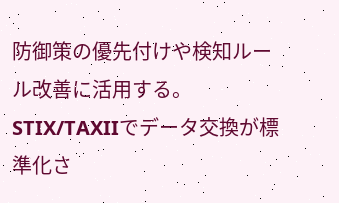防御策の優先付けや検知ルール改善に活用する。STIX/TAXIIでデータ交換が標準化さ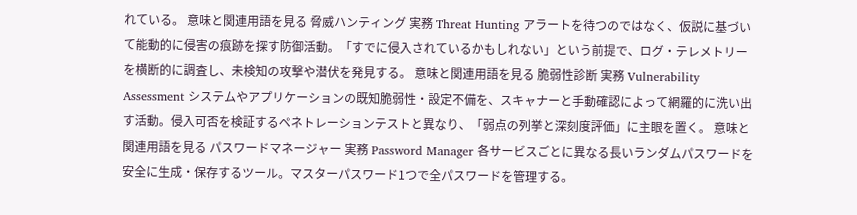れている。 意味と関連用語を見る 脅威ハンティング 実務 Threat Hunting アラートを待つのではなく、仮説に基づいて能動的に侵害の痕跡を探す防御活動。「すでに侵入されているかもしれない」という前提で、ログ・テレメトリーを横断的に調査し、未検知の攻撃や潜伏を発見する。 意味と関連用語を見る 脆弱性診断 実務 Vulnerability Assessment システムやアプリケーションの既知脆弱性・設定不備を、スキャナーと手動確認によって網羅的に洗い出す活動。侵入可否を検証するペネトレーションテストと異なり、「弱点の列挙と深刻度評価」に主眼を置く。 意味と関連用語を見る パスワードマネージャー 実務 Password Manager 各サービスごとに異なる長いランダムパスワードを安全に生成・保存するツール。マスターパスワード1つで全パスワードを管理する。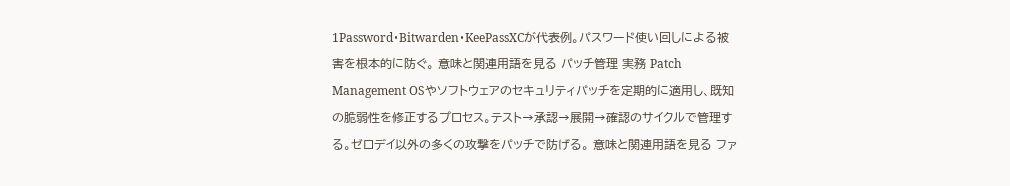1Password・Bitwarden・KeePassXCが代表例。パスワード使い回しによる被害を根本的に防ぐ。 意味と関連用語を見る パッチ管理 実務 Patch Management OSやソフトウェアのセキュリティパッチを定期的に適用し、既知の脆弱性を修正するプロセス。テスト→承認→展開→確認のサイクルで管理する。ゼロデイ以外の多くの攻撃をパッチで防げる。 意味と関連用語を見る ファ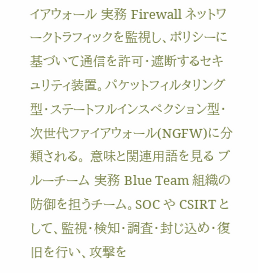イアウォール 実務 Firewall ネットワークトラフィックを監視し、ポリシーに基づいて通信を許可・遮断するセキュリティ装置。パケットフィルタリング型・ステートフルインスペクション型・次世代ファイアウォール(NGFW)に分類される。 意味と関連用語を見る ブルーチーム 実務 Blue Team 組織の防御を担うチーム。SOC や CSIRT として、監視・検知・調査・封じ込め・復旧を行い、攻撃を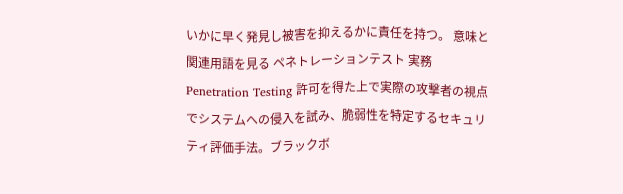いかに早く発見し被害を抑えるかに責任を持つ。 意味と関連用語を見る ペネトレーションテスト 実務 Penetration Testing 許可を得た上で実際の攻撃者の視点でシステムへの侵入を試み、脆弱性を特定するセキュリティ評価手法。ブラックボ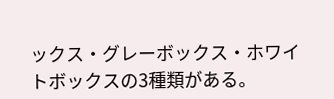ックス・グレーボックス・ホワイトボックスの3種類がある。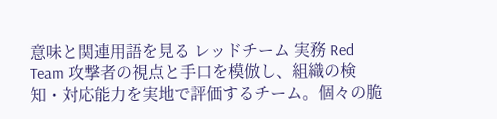意味と関連用語を見る レッドチーム 実務 Red Team 攻撃者の視点と手口を模倣し、組織の検知・対応能力を実地で評価するチーム。個々の脆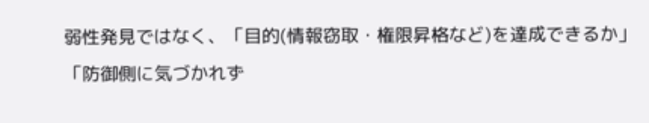弱性発見ではなく、「目的(情報窃取・権限昇格など)を達成できるか」「防御側に気づかれず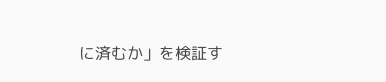に済むか」を検証す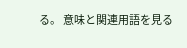る。 意味と関連用語を見る